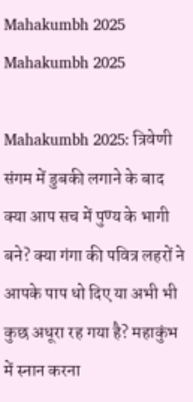Mahakumbh 2025
Mahakumbh 2025

Mahakumbh 2025: त्रिवेणी संगम में डुबकी लगाने के बाद क्या आप सच में पुण्य के भागी बने? क्या गंगा की पवित्र लहरों ने आपके पाप धो दिए या अभी भी कुछ अधूरा रह गया है? महाकुंभ में स्नान करना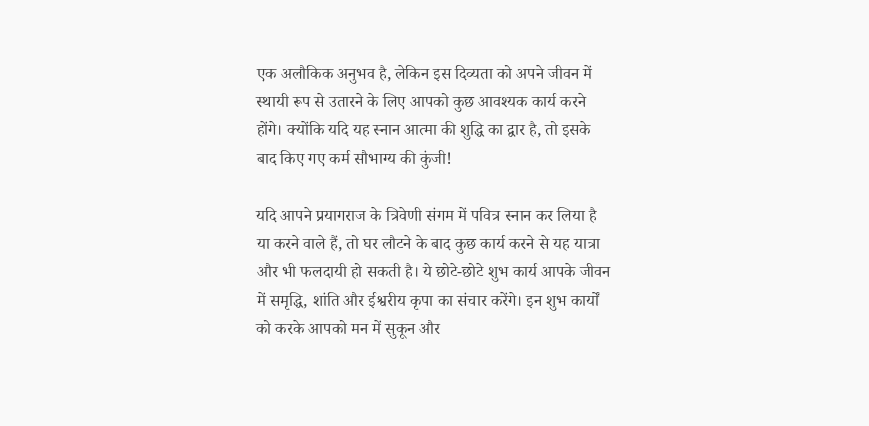एक अलौकिक अनुभव है, लेकिन इस दिव्यता को अपने जीवन में स्थायी रूप से उतारने के लिए आपको कुछ आवश्यक कार्य करने होंगे। क्योंकि यदि यह स्नान आत्मा की शुद्धि का द्वार है, तो इसके बाद किए गए कर्म सौभाग्य की कुंजी!

यदि आपने प्रयागराज के त्रिवेणी संगम में पवित्र स्नान कर लिया है या करने वाले हैं, तो घर लौटने के बाद कुछ कार्य करने से यह यात्रा और भी फलदायी हो सकती है। ये छोटे-छोटे शुभ कार्य आपके जीवन में समृद्धि, शांति और ईश्वरीय कृपा का संचार करेंगे। इन शुभ कार्यों को करके आपको मन में सुकून और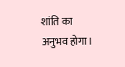शांति का अनुभव होगा।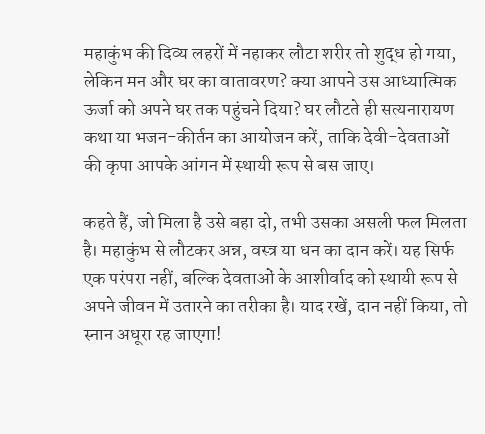महाकुंभ की दिव्य लहरों में नहाकर लौटा शरीर तो शुद्ध हो गया, लेकिन मन और घर का वातावरण? क्या आपने उस आध्यात्मिक ऊर्जा को अपने घर तक पहुंचने दिया? घर लौटते ही सत्यनारायण कथा या भजन-कीर्तन का आयोजन करें, ताकि देवी-देवताओं की कृपा आपके आंगन में स्थायी रूप से बस जाए।

कहते हैं, जो मिला है उसे बहा दो, तभी उसका असली फल मिलता है। महाकुंभ से लौटकर अन्न, वस्त्र या धन का दान करें। यह सिर्फ एक परंपरा नहीं, बल्कि देवताओं के आशीर्वाद को स्थायी रूप से अपने जीवन में उतारने का तरीका है। याद रखें, दान नहीं किया, तो स्नान अधूरा रह जाएगा!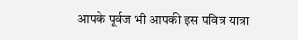आपके पूर्वज भी आपकी इस पवित्र यात्रा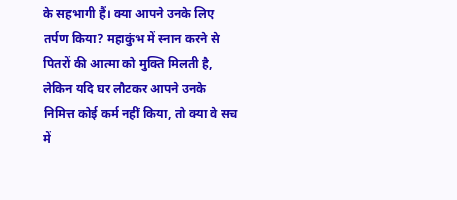के सहभागी हैं। क्या आपने उनके लिए तर्पण किया? महाकुंभ में स्नान करने से पितरों की आत्मा को मुक्ति मिलती है, लेकिन यदि घर लौटकर आपने उनके निमित्त कोई कर्म नहीं किया, तो क्या वे सच में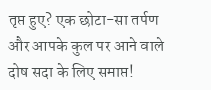तृप्त हुए? एक छोटा-सा तर्पण और आपके कुल पर आने वाले दोष सदा के लिए समाप्त!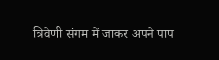त्रिवेणी संगम में जाकर अपने पाप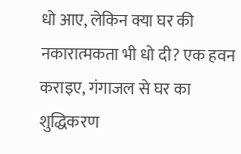धो आए, लेकिन क्या घर की नकारात्मकता भी धो दी? एक हवन कराइए, गंगाजल से घर का शुद्धिकरण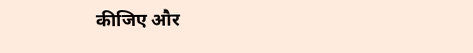कीजिए और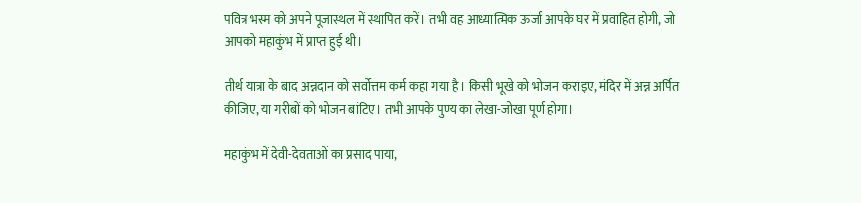पवित्र भस्म को अपने पूजास्थल में स्थापित करें। तभी वह आध्यात्मिक ऊर्जा आपके घर में प्रवाहित होगी, जो आपको महाकुंभ में प्राप्त हुई थी।

तीर्थ यात्रा के बाद अन्नदान को सर्वोत्तम कर्म कहा गया है। किसी भूखे को भोजन कराइए, मंदिर में अन्न अर्पित कीजिए, या गरीबों को भोजन बांटिए। तभी आपके पुण्य का लेखा-जोखा पूर्ण होगा।

महाकुंभ में देवी-देवताओं का प्रसाद पाया,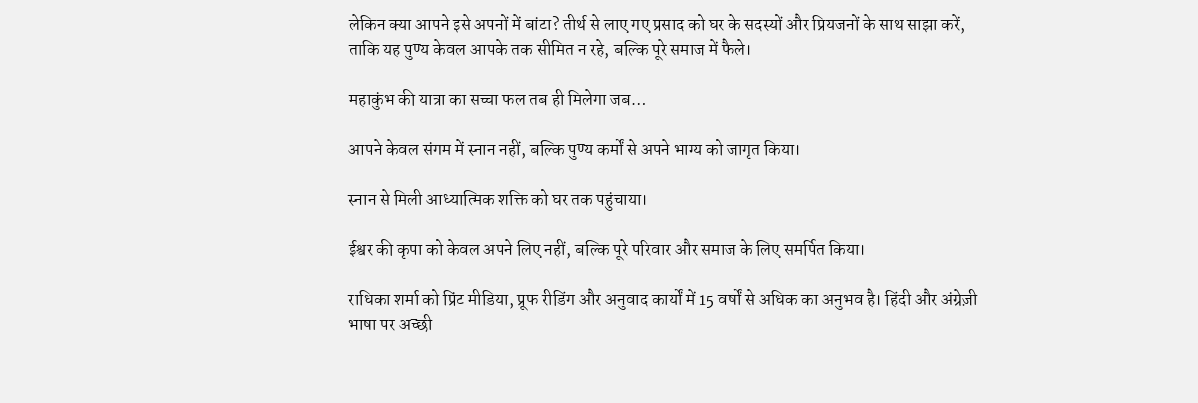लेकिन क्या आपने इसे अपनों में बांटा? तीर्थ से लाए गए प्रसाद को घर के सदस्यों और प्रियजनों के साथ साझा करें, ताकि यह पुण्य केवल आपके तक सीमित न रहे, बल्कि पूरे समाज में फैले।

महाकुंभ की यात्रा का सच्चा फल तब ही मिलेगा जब…

आपने केवल संगम में स्नान नहीं, बल्कि पुण्य कर्मों से अपने भाग्य को जागृत किया।

स्नान से मिली आध्यात्मिक शक्ति को घर तक पहुंचाया।

ईश्वर की कृपा को केवल अपने लिए नहीं, बल्कि पूरे परिवार और समाज के लिए समर्पित किया।

राधिका शर्मा को प्रिंट मीडिया, प्रूफ रीडिंग और अनुवाद कार्यों में 15 वर्षों से अधिक का अनुभव है। हिंदी और अंग्रेज़ी भाषा पर अच्छी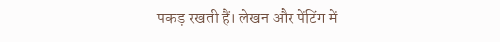पकड़ रखती हैं। लेखन और पेंटिंग में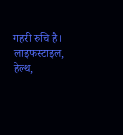गहरी रुचि है। लाइफस्टाइल, हेल्थ,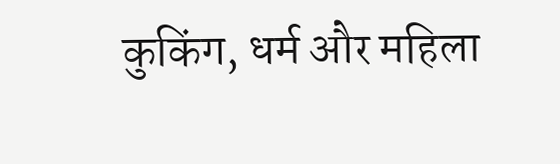कुकिंग, धर्म और महिला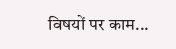विषयों पर काम...